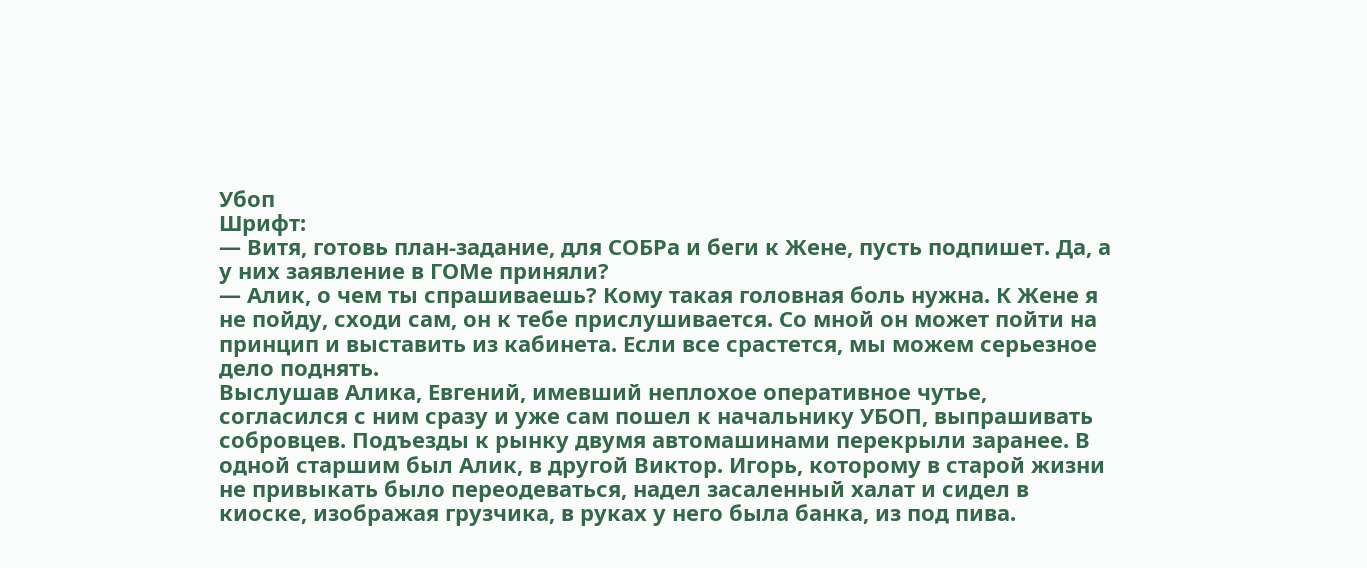Убоп
Шрифт:
— Витя, готовь план-задание, для СОБРа и беги к Жене, пусть подпишет. Да, а у них заявление в ГОМе приняли?
— Алик, о чем ты спрашиваешь? Кому такая головная боль нужна. К Жене я не пойду, сходи сам, он к тебе прислушивается. Со мной он может пойти на принцип и выставить из кабинета. Если все срастется, мы можем серьезное дело поднять.
Выслушав Алика, Евгений, имевший неплохое оперативное чутье, согласился с ним сразу и уже сам пошел к начальнику УБОП, выпрашивать собровцев. Подъезды к рынку двумя автомашинами перекрыли заранее. В одной старшим был Алик, в другой Виктор. Игорь, которому в старой жизни не привыкать было переодеваться, надел засаленный халат и сидел в киоске, изображая грузчика, в руках у него была банка, из под пива.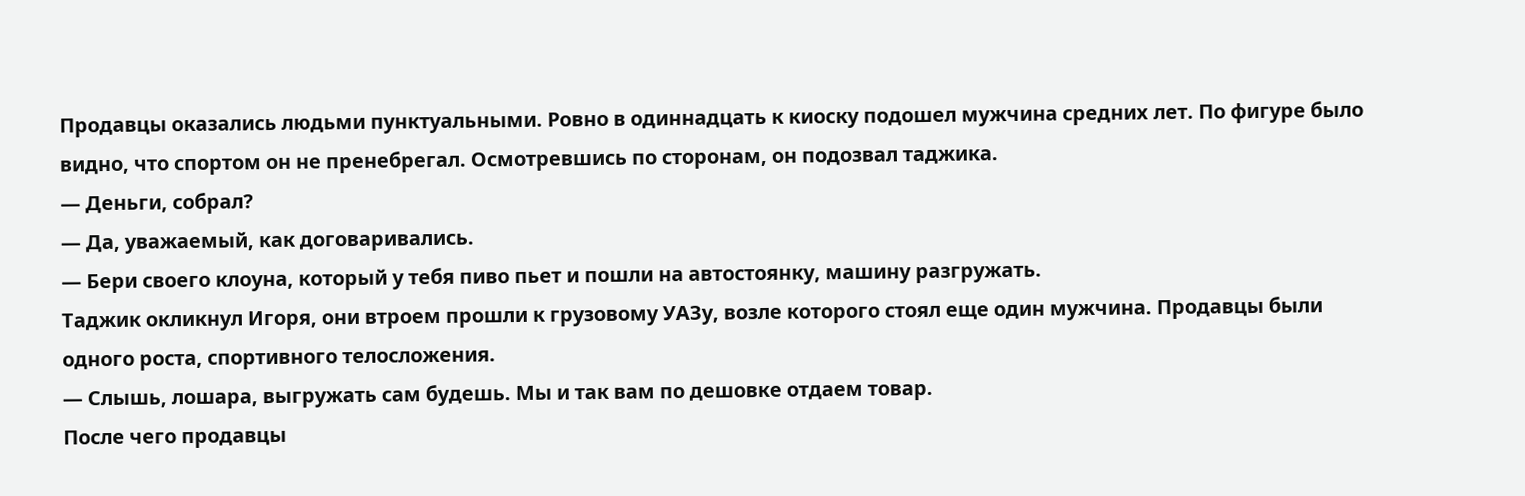Продавцы оказались людьми пунктуальными. Ровно в одиннадцать к киоску подошел мужчина средних лет. По фигуре было видно, что спортом он не пренебрегал. Осмотревшись по сторонам, он подозвал таджика.
— Деньги, собрал?
— Да, уважаемый, как договаривались.
— Бери своего клоуна, который у тебя пиво пьет и пошли на автостоянку, машину разгружать.
Таджик окликнул Игоря, они втроем прошли к грузовому УАЗу, возле которого стоял еще один мужчина. Продавцы были одного роста, спортивного телосложения.
— Слышь, лошара, выгружать сам будешь. Мы и так вам по дешовке отдаем товар.
После чего продавцы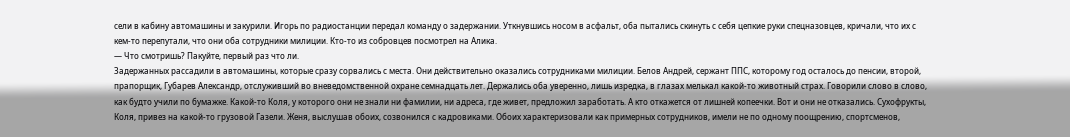сели в кабину автомашины и закурили. Игорь по радиостанции передал команду о задержании. Уткнувшись носом в асфальт, оба пытались скинуть с себя цепкие руки спецназовцев, кричали, что их с кем-то перепутали, что они оба сотрудники милиции. Кто-то из собровцев посмотрел на Алика.
— Что смотришь? Пакуйте, первый раз что ли.
Задержанных рассадили в автомашины, которые сразу сорвались с места. Они действительно оказались сотрудниками милиции. Белов Андрей, сержант ППС, которому год осталось до пенсии, второй, прапорщик, Губарев Александр, отслуживший во вневедомственной охране семнадцать лет. Держались оба уверенно, лишь изредка, в глазах мелькал какой-то животный страх. Говорили слово в слово, как будто учили по бумажке. Какой-то Коля, у которого они не знали ни фамилии, ни адреса, где живет, предложил заработать. А кто откажется от лишней копеечки. Вот и они не отказались. Сухофрукты, Коля, привез на какой-то грузовой Газели. Женя, выслушав обоих, созвонился с кадровиками. Обоих характеризовали как примерных сотрудников, имели не по одному поощрению, спортсменов,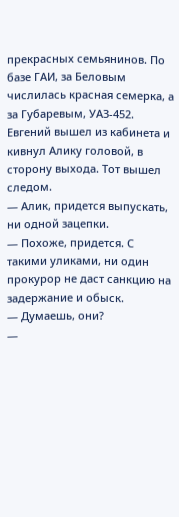прекрасных семьянинов. По базе ГАИ, за Беловым числилась красная семерка, а за Губаревым, УАЗ-452. Евгений вышел из кабинета и кивнул Алику головой, в сторону выхода. Тот вышел следом.
— Алик, придется выпускать, ни одной зацепки.
— Похоже, придется. С такими уликами, ни один прокурор не даст санкцию на задержание и обыск.
— Думаешь, они?
—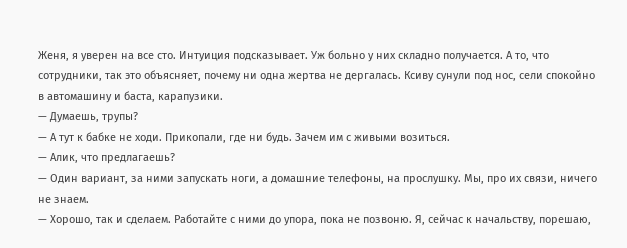Женя, я уверен на все сто. Интуиция подсказывает. Уж больно у них складно получается. А то, что сотрудники, так это объясняет, почему ни одна жертва не дергалась. Ксиву сунули под нос, сели спокойно в автомашину и баста, карапузики.
— Думаешь, трупы?
— А тут к бабке не ходи. Прикопали, где ни будь. Зачем им с живыми возиться.
— Алик, что предлагаешь?
— Один вариант, за ними запускать ноги, а домашние телефоны, на прослушку. Мы, про их связи, ничего не знаем.
— Хорошо, так и сделаем. Работайте с ними до упора, пока не позвоню. Я, сейчас к начальству, порешаю,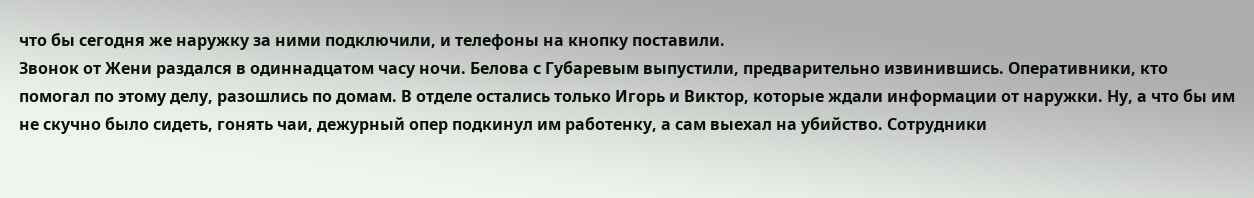что бы сегодня же наружку за ними подключили, и телефоны на кнопку поставили.
Звонок от Жени раздался в одиннадцатом часу ночи. Белова с Губаревым выпустили, предварительно извинившись. Оперативники, кто помогал по этому делу, разошлись по домам. В отделе остались только Игорь и Виктор, которые ждали информации от наружки. Ну, а что бы им не скучно было сидеть, гонять чаи, дежурный опер подкинул им работенку, а сам выехал на убийство. Сотрудники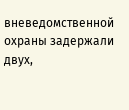вневедомственной охраны задержали двух,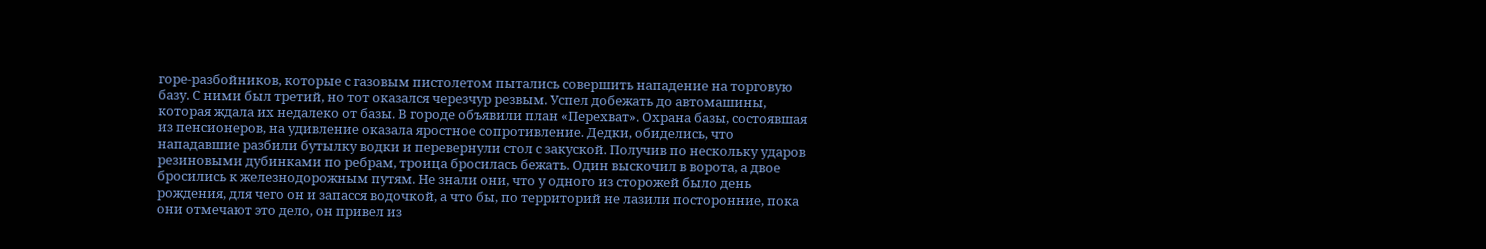горе-разбойников, которые с газовым пистолетом пытались совершить нападение на торговую базу. С ними был третий, но тот оказался черезчур резвым. Успел добежать до автомашины, которая ждала их недалеко от базы. В городе объявили план «Перехват». Охрана базы, состоявшая из пенсионеров, на удивление оказала яростное сопротивление. Дедки, обиделись, что нападавшие разбили бутылку водки и перевернули стол с закуской. Получив по нескольку ударов резиновыми дубинками по ребрам, троица бросилась бежать. Один выскочил в ворота, а двое бросились к железнодорожным путям. Не знали они, что у одного из сторожей было день рождения, для чего он и запасся водочкой, а что бы, по территорий не лазили посторонние, пока они отмечают это дело, он привел из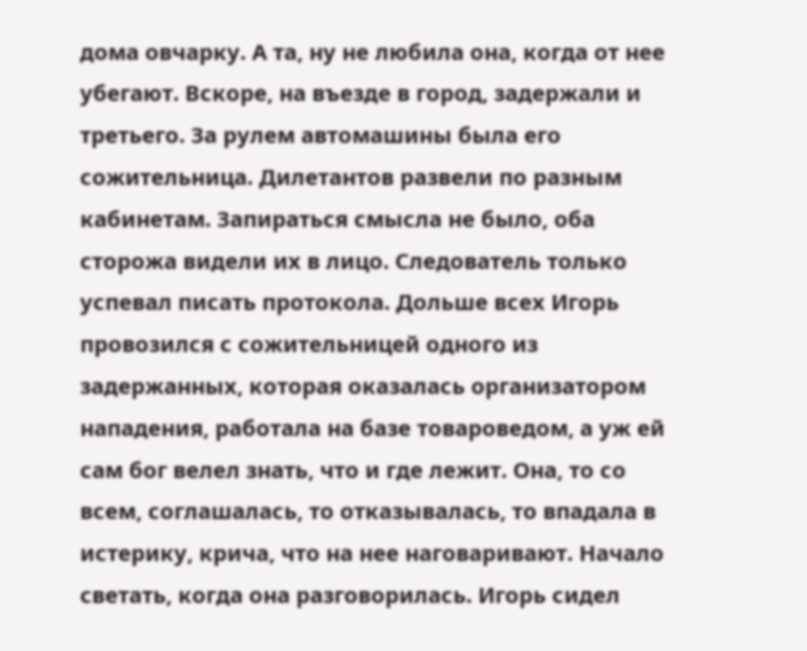дома овчарку. А та, ну не любила она, когда от нее убегают. Вскоре, на въезде в город, задержали и третьего. За рулем автомашины была его сожительница. Дилетантов развели по разным кабинетам. Запираться смысла не было, оба сторожа видели их в лицо. Следователь только успевал писать протокола. Дольше всех Игорь провозился с сожительницей одного из задержанных, которая оказалась организатором нападения, работала на базе товароведом, а уж ей сам бог велел знать, что и где лежит. Она, то со всем, соглашалась, то отказывалась, то впадала в истерику, крича, что на нее наговаривают. Начало светать, когда она разговорилась. Игорь сидел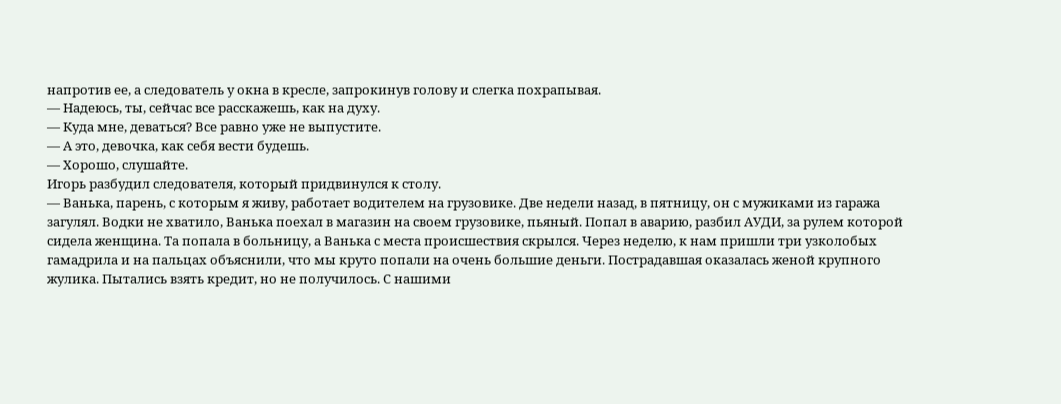напротив ее, а следователь у окна в кресле, запрокинув голову и слегка похрапывая.
— Надеюсь, ты, сейчас все расскажешь, как на духу.
— Куда мне, деваться? Все равно уже не выпустите.
— А это, девочка, как себя вести будешь.
— Хорошо, слушайте.
Игорь разбудил следователя, который придвинулся к столу.
— Ванька, парень, с которым я живу, работает водителем на грузовике. Две недели назад, в пятницу, он с мужиками из гаража загулял. Водки не хватило, Ванька поехал в магазин на своем грузовике, пьяный. Попал в аварию, разбил АУДИ, за рулем которой сидела женщина. Та попала в больницу, а Ванька с места происшествия скрылся. Через неделю, к нам пришли три узколобых гамадрила и на пальцах объяснили, что мы круто попали на очень большие деньги. Пострадавшая оказалась женой крупного жулика. Пытались взять кредит, но не получилось. С нашими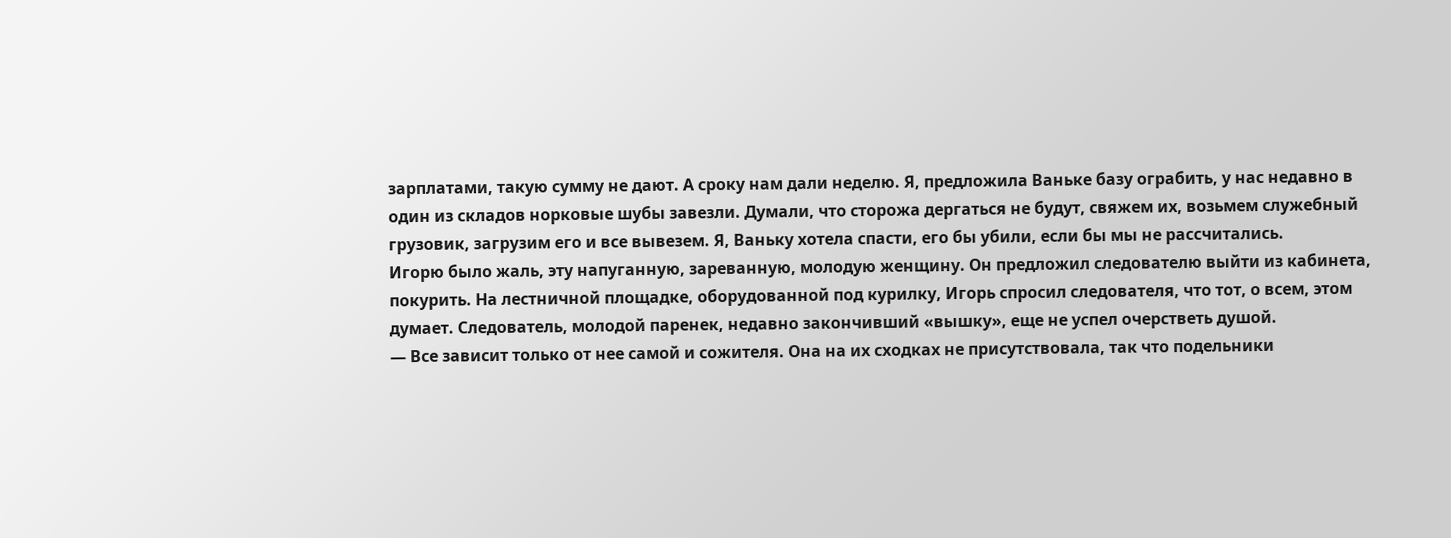зарплатами, такую сумму не дают. А сроку нам дали неделю. Я, предложила Ваньке базу ограбить, у нас недавно в один из складов норковые шубы завезли. Думали, что сторожа дергаться не будут, свяжем их, возьмем служебный грузовик, загрузим его и все вывезем. Я, Ваньку хотела спасти, его бы убили, если бы мы не рассчитались.
Игорю было жаль, эту напуганную, зареванную, молодую женщину. Он предложил следователю выйти из кабинета, покурить. На лестничной площадке, оборудованной под курилку, Игорь спросил следователя, что тот, о всем, этом думает. Следователь, молодой паренек, недавно закончивший «вышку», еще не успел очерстветь душой.
— Все зависит только от нее самой и сожителя. Она на их сходках не присутствовала, так что подельники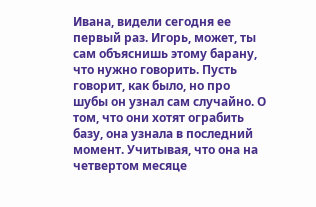Ивана, видели сегодня ее первый раз. Игорь, может, ты сам объяснишь этому барану, что нужно говорить. Пусть говорит, как было, но про шубы он узнал сам случайно. О том, что они хотят ограбить базу, она узнала в последний момент. Учитывая, что она на четвертом месяце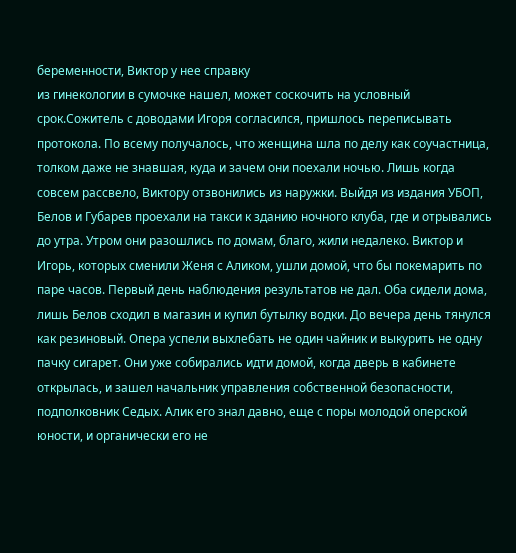беременности, Виктор у нее справку
из гинекологии в сумочке нашел, может соскочить на условный срок.Сожитель с доводами Игоря согласился, пришлось переписывать протокола. По всему получалось, что женщина шла по делу как соучастница, толком даже не знавшая, куда и зачем они поехали ночью. Лишь когда совсем рассвело, Виктору отзвонились из наружки. Выйдя из издания УБОП, Белов и Губарев проехали на такси к зданию ночного клуба, где и отрывались до утра. Утром они разошлись по домам, благо, жили недалеко. Виктор и Игорь, которых сменили Женя с Аликом, ушли домой, что бы покемарить по паре часов. Первый день наблюдения результатов не дал. Оба сидели дома, лишь Белов сходил в магазин и купил бутылку водки. До вечера день тянулся как резиновый. Опера успели выхлебать не один чайник и выкурить не одну пачку сигарет. Они уже собирались идти домой, когда дверь в кабинете открылась, и зашел начальник управления собственной безопасности, подполковник Седых. Алик его знал давно, еще с поры молодой оперской юности, и органически его не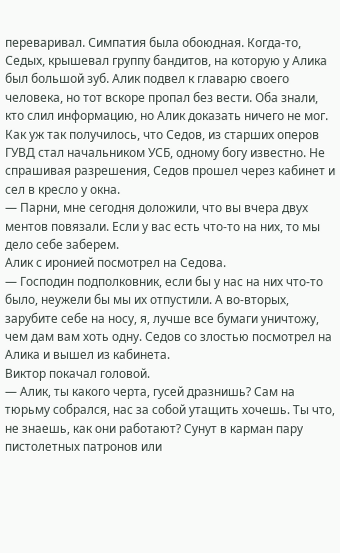переваривал. Симпатия была обоюдная. Когда-то, Седых, крышевал группу бандитов, на которую у Алика был большой зуб. Алик подвел к главарю своего человека, но тот вскоре пропал без вести. Оба знали, кто слил информацию, но Алик доказать ничего не мог. Как уж так получилось, что Седов, из старших оперов ГУВД стал начальником УСБ, одному богу известно. Не спрашивая разрешения, Седов прошел через кабинет и сел в кресло у окна.
— Парни, мне сегодня доложили, что вы вчера двух ментов повязали. Если у вас есть что-то на них, то мы дело себе заберем.
Алик с иронией посмотрел на Седова.
— Господин подполковник, если бы у нас на них что-то было, неужели бы мы их отпустили. А во-вторых, зарубите себе на носу, я, лучше все бумаги уничтожу, чем дам вам хоть одну. Седов со злостью посмотрел на Алика и вышел из кабинета.
Виктор покачал головой.
— Алик, ты какого черта, гусей дразнишь? Сам на тюрьму собрался, нас за собой утащить хочешь. Ты что, не знаешь, как они работают? Сунут в карман пару пистолетных патронов или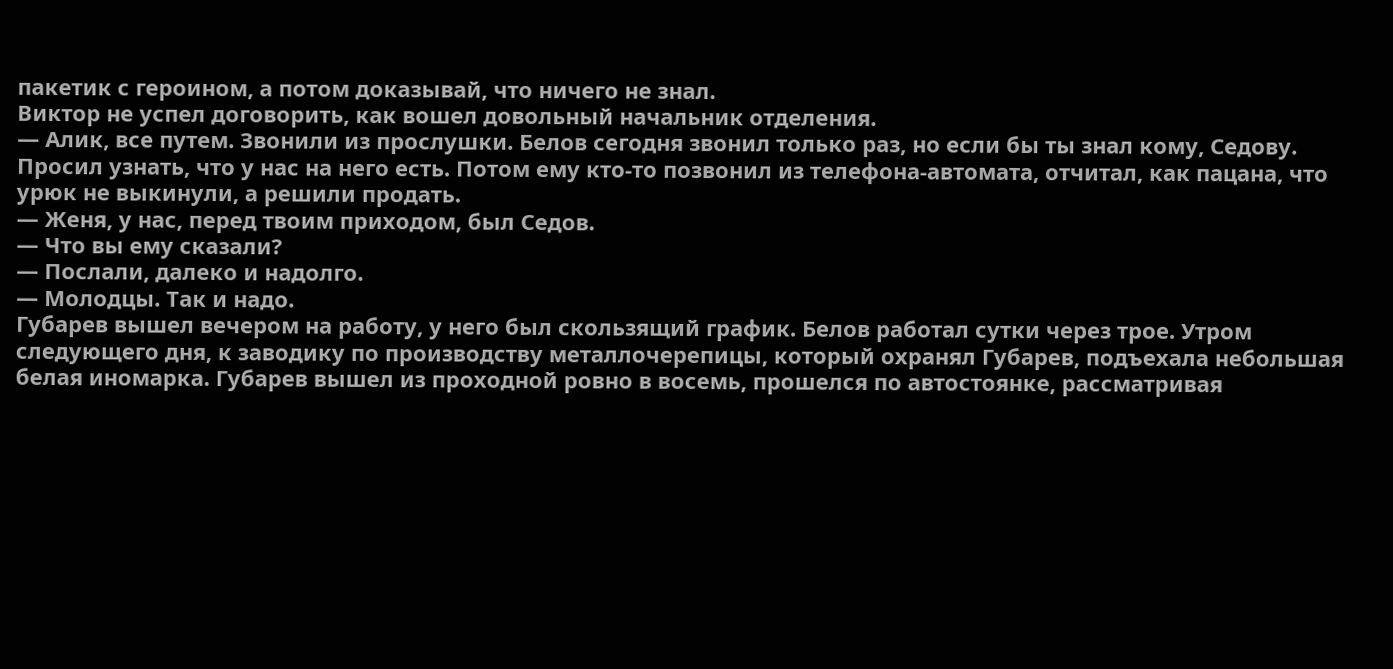пакетик с героином, а потом доказывай, что ничего не знал.
Виктор не успел договорить, как вошел довольный начальник отделения.
— Алик, все путем. Звонили из прослушки. Белов сегодня звонил только раз, но если бы ты знал кому, Седову. Просил узнать, что у нас на него есть. Потом ему кто-то позвонил из телефона-автомата, отчитал, как пацана, что урюк не выкинули, а решили продать.
— Женя, у нас, перед твоим приходом, был Седов.
— Что вы ему сказали?
— Послали, далеко и надолго.
— Молодцы. Так и надо.
Губарев вышел вечером на работу, у него был скользящий график. Белов работал сутки через трое. Утром следующего дня, к заводику по производству металлочерепицы, который охранял Губарев, подъехала небольшая белая иномарка. Губарев вышел из проходной ровно в восемь, прошелся по автостоянке, рассматривая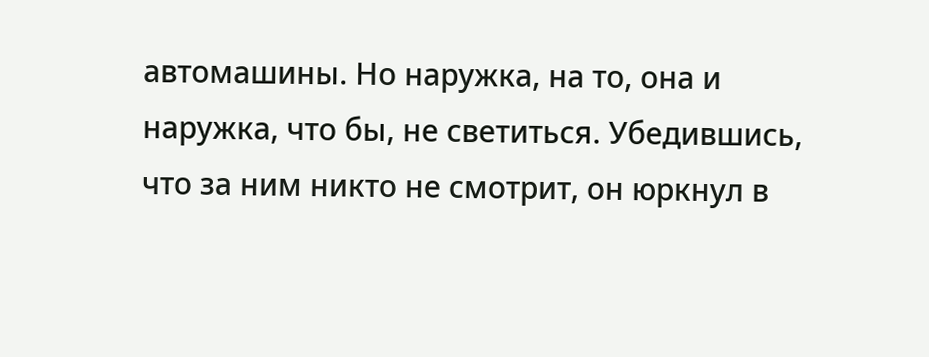автомашины. Но наружка, на то, она и наружка, что бы, не светиться. Убедившись, что за ним никто не смотрит, он юркнул в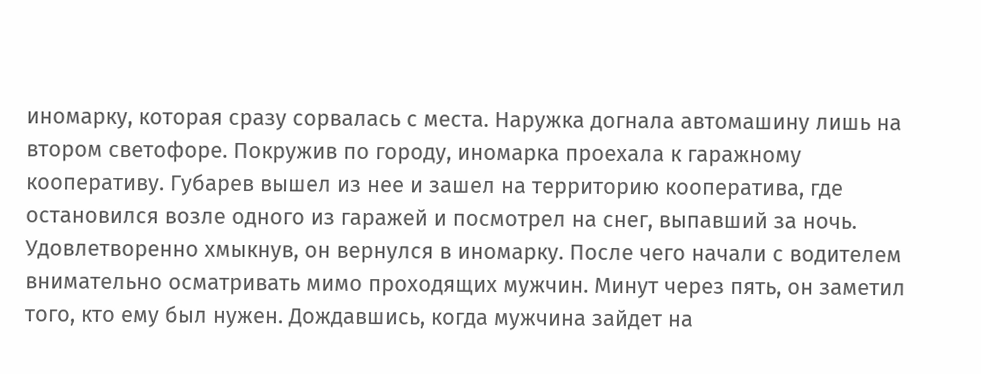иномарку, которая сразу сорвалась с места. Наружка догнала автомашину лишь на втором светофоре. Покружив по городу, иномарка проехала к гаражному кооперативу. Губарев вышел из нее и зашел на территорию кооператива, где остановился возле одного из гаражей и посмотрел на снег, выпавший за ночь. Удовлетворенно хмыкнув, он вернулся в иномарку. После чего начали с водителем внимательно осматривать мимо проходящих мужчин. Минут через пять, он заметил того, кто ему был нужен. Дождавшись, когда мужчина зайдет на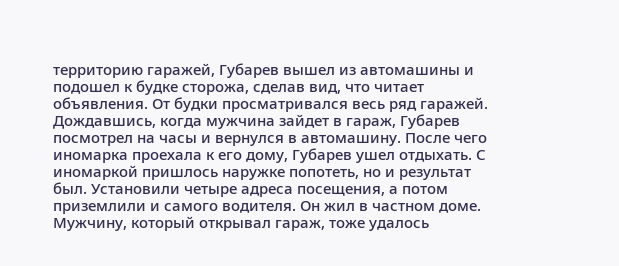территорию гаражей, Губарев вышел из автомашины и подошел к будке сторожа, сделав вид, что читает объявления. От будки просматривался весь ряд гаражей. Дождавшись, когда мужчина зайдет в гараж, Губарев посмотрел на часы и вернулся в автомашину. После чего иномарка проехала к его дому, Губарев ушел отдыхать. С иномаркой пришлось наружке попотеть, но и результат был. Установили четыре адреса посещения, а потом приземлили и самого водителя. Он жил в частном доме. Мужчину, который открывал гараж, тоже удалось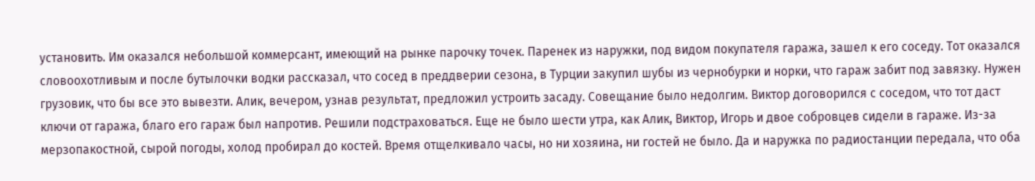установить. Им оказался небольшой коммерсант, имеющий на рынке парочку точек. Паренек из наружки, под видом покупателя гаража, зашел к его соседу. Тот оказался словоохотливым и после бутылочки водки рассказал, что сосед в преддверии сезона, в Турции закупил шубы из чернобурки и норки, что гараж забит под завязку. Нужен грузовик, что бы все это вывезти. Алик, вечером, узнав результат, предложил устроить засаду. Совещание было недолгим. Виктор договорился с соседом, что тот даст ключи от гаража, благо его гараж был напротив. Решили подстраховаться. Еще не было шести утра, как Алик, Виктор, Игорь и двое собровцев сидели в гараже. Из-за мерзопакостной, сырой погоды, холод пробирал до костей. Время отщелкивало часы, но ни хозяина, ни гостей не было. Да и наружка по радиостанции передала, что оба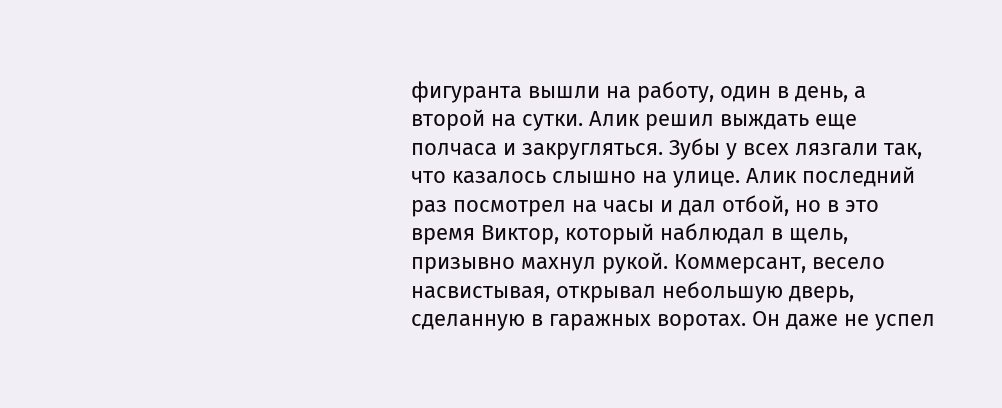фигуранта вышли на работу, один в день, а второй на сутки. Алик решил выждать еще полчаса и закругляться. Зубы у всех лязгали так, что казалось слышно на улице. Алик последний раз посмотрел на часы и дал отбой, но в это время Виктор, который наблюдал в щель, призывно махнул рукой. Коммерсант, весело насвистывая, открывал небольшую дверь, сделанную в гаражных воротах. Он даже не успел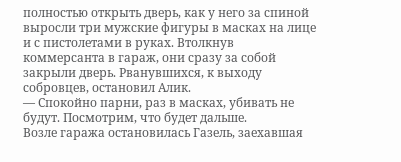полностью открыть дверь, как у него за спиной выросли три мужские фигуры в масках на лице и с пистолетами в руках. Втолкнув коммерсанта в гараж, они сразу за собой закрыли дверь. Рванувшихся, к выходу собровцев, остановил Алик.
— Спокойно парни, раз в масках, убивать не будут. Посмотрим, что будет дальше.
Возле гаража остановилась Газель, заехавшая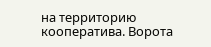на территорию кооператива. Ворота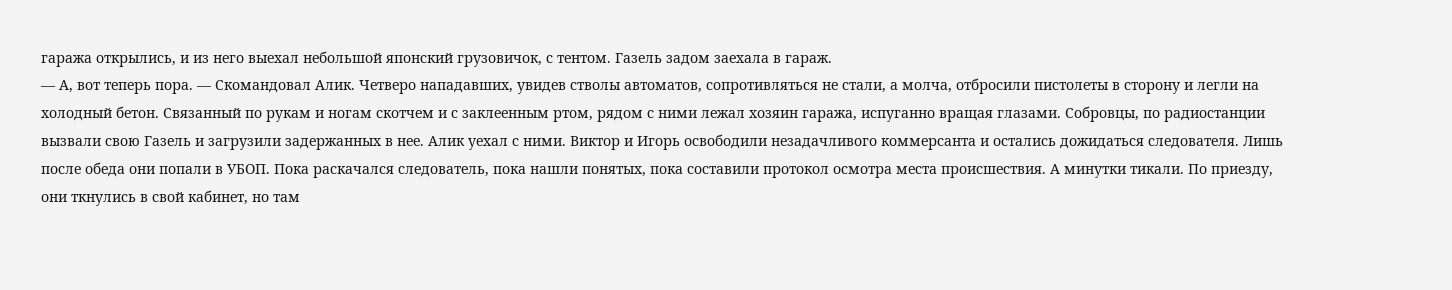гаража открылись, и из него выехал небольшой японский грузовичок, с тентом. Газель задом заехала в гараж.
— А, вот теперь пора. — Скомандовал Алик. Четверо нападавших, увидев стволы автоматов, сопротивляться не стали, а молча, отбросили пистолеты в сторону и легли на холодный бетон. Связанный по рукам и ногам скотчем и с заклеенным ртом, рядом с ними лежал хозяин гаража, испуганно вращая глазами. Собровцы, по радиостанции вызвали свою Газель и загрузили задержанных в нее. Алик уехал с ними. Виктор и Игорь освободили незадачливого коммерсанта и остались дожидаться следователя. Лишь после обеда они попали в УБОП. Пока раскачался следователь, пока нашли понятых, пока составили протокол осмотра места происшествия. А минутки тикали. По приезду, они ткнулись в свой кабинет, но там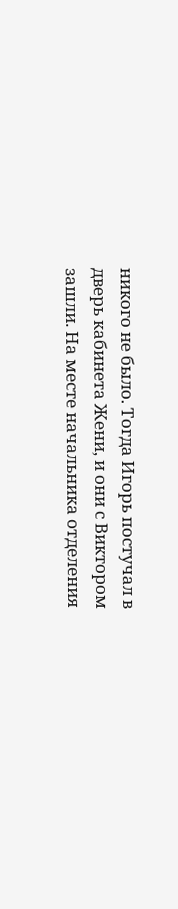никого не было. Тогда Игорь постучал в дверь кабинета Жени, и они с Виктором зашли. На месте начальника отделения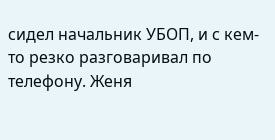сидел начальник УБОП, и с кем-то резко разговаривал по телефону. Женя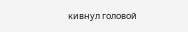кивнул головой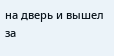на дверь и вышел за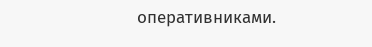оперативниками.